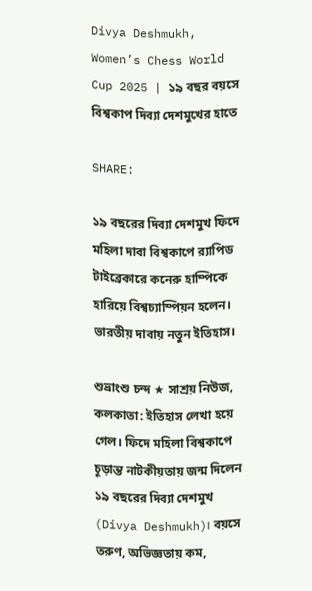Divya Deshmukh, Women’s Chess World Cup 2025 | ১৯ বছর বয়সে বিশ্বকাপ দিব্যা দেশমুখের হাতে

SHARE:

১৯ বছরের দিব্যা দেশমুখ ফিদে মহিলা দাবা বিশ্বকাপে র‍্যাপিড টাইব্রেকারে কনেরু হাম্পিকে হারিয়ে বিশ্বচ্যাম্পিয়ন হলেন। ভারতীয় দাবায় নতুন ইতিহাস।

শুভ্রাংশু চন্দ ★ সাশ্রয় নিউজ, কলকাতা: ইতিহাস লেখা হয়ে গেল। ফিদে মহিলা বিশ্বকাপে চূড়ান্ত নাটকীয়তায় জন্ম দিলেন ১৯ বছরের দিব্যা দেশমুখ (Divya Deshmukh)। বয়সে তরুণ, অভিজ্ঞতায় কম,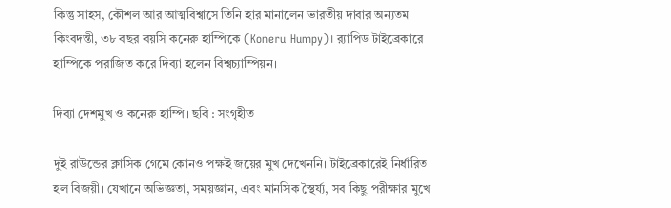কিন্তু সাহস, কৌশল আর আত্মবিশ্বাসে তিনি হার মানালেন ভারতীয় দাবার অন্যতম কিংবদন্তী, ৩৮ বছর বয়সি কনেরু হাম্পিকে (Koneru Humpy)। র‍্যাপিড টাইব্রেকারে হাম্পিকে পরাজিত করে দিব্যা হলেন বিশ্বচ্যাম্পিয়ন।

দিব্যা দেশমুখ ও কনেরু হাম্পি। ছবি : সংগৃহীত

দুই রাউন্ডের ক্লাসিক গেমে কোনও পক্ষই জয়ের মুখ দেখেননি। টাইব্রেকারেই নির্ধারিত হল বিজয়ী। যেখানে অভিজ্ঞতা, সময়জ্ঞান, এবং মানসিক স্থৈর্য্য, সব কিছু পরীক্ষার মুখে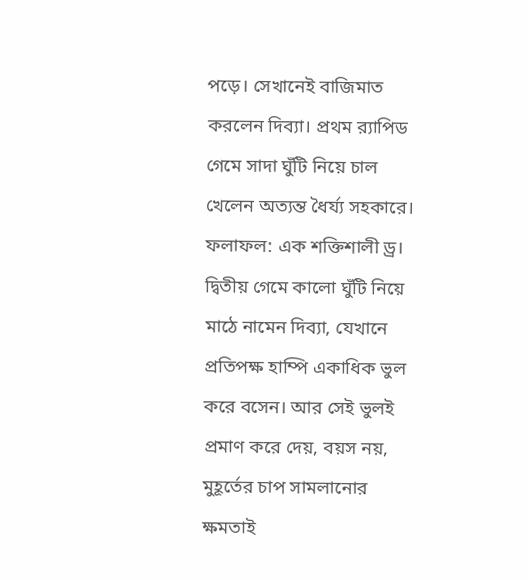পড়ে। সেখানেই বাজিমাত করলেন দিব্যা। প্রথম র‍্যাপিড গেমে সাদা ঘুঁটি নিয়ে চাল খেলেন অত্যন্ত ধৈর্য্য সহকারে। ফলাফল: এক শক্তিশালী ড্র। দ্বিতীয় গেমে কালো ঘুঁটি নিয়ে মাঠে নামেন দিব্যা, যেখানে প্রতিপক্ষ হাম্পি একাধিক ভুল করে বসেন। আর সেই ভুলই প্রমাণ করে দেয়, বয়স নয়, মুহূর্তের চাপ সামলানোর ক্ষমতাই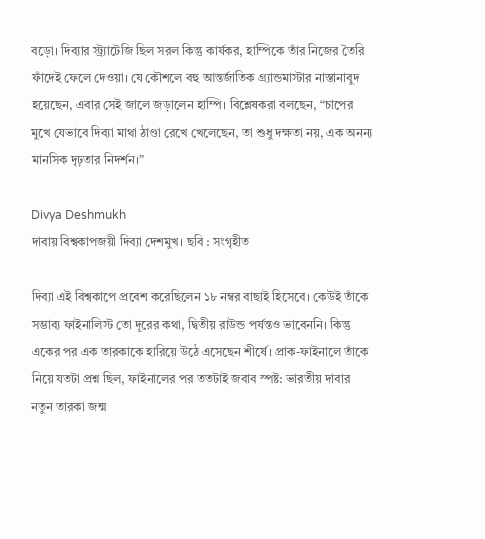বড়ো। দিব্যার স্ট্র্যাটেজি ছিল সরল কিন্তু কার্যকর, হাম্পিকে তাঁর নিজের তৈরি ফাঁদেই ফেলে দেওয়া। যে কৌশলে বহু আন্তর্জাতিক গ্র্যান্ডমাস্টার নাস্তানাবুদ হয়েছেন, এবার সেই জালে জড়ালেন হাম্পি। বিশ্লেষকরা বলছেন, “চাপের মুখে যেভাবে দিব্যা মাথা ঠাণ্ডা রেখে খেলেছেন, তা শুধু দক্ষতা নয়, এক অনন্য মানসিক দৃঢ়তার নিদর্শন।”

Divya Deshmukh
দাবায় বিশ্বকাপজয়ী দিব্যা দেশমুখ। ছবি : সংগৃহীত

দিব্যা এই বিশ্বকাপে প্রবেশ করেছিলেন ১৮ নম্বর বাছাই হিসেবে। কেউই তাঁকে সম্ভাব্য ফাইনালিস্ট তো দূরের কথা, দ্বিতীয় রাউন্ড পর্যন্তও ভাবেননি। কিন্তু একের পর এক তারকাকে হারিয়ে উঠে এসেছেন শীর্ষে। প্রাক-ফাইনালে তাঁকে নিয়ে যতটা প্রশ্ন ছিল, ফাইনালের পর ততটাই জবাব স্পষ্ট: ভারতীয় দাবার নতুন তারকা জন্ম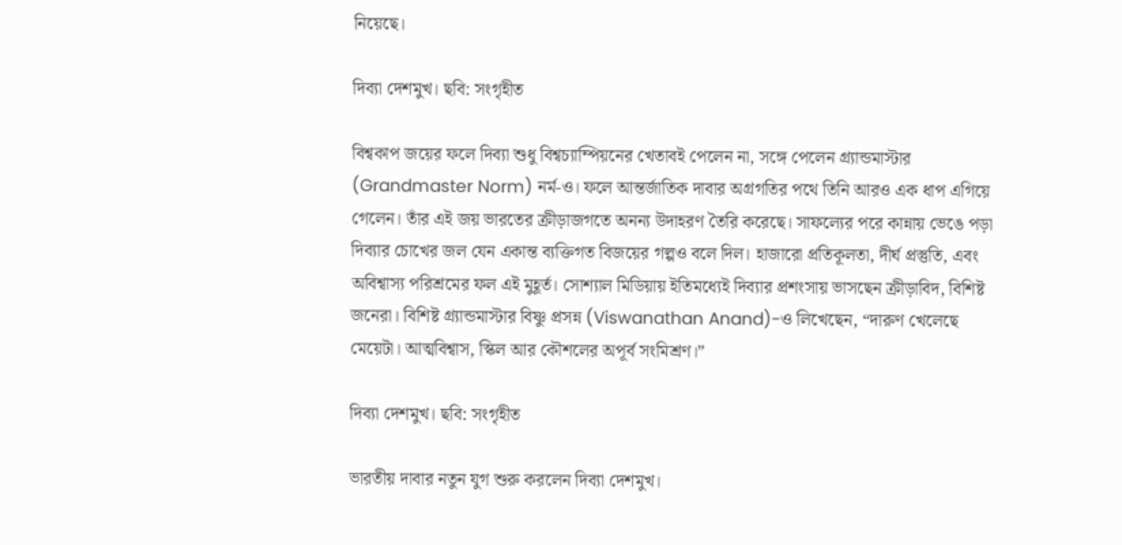নিয়েছে।

দিব্যা দেশমুখ। ছবি: সংগৃহীত

বিশ্বকাপ জয়ের ফলে দিব্যা শুধু বিশ্বচ্যাম্পিয়নের খেতাবই পেলেন না, সঙ্গে পেলেন গ্র্যান্ডমাস্টার (Grandmaster Norm) নর্ম-ও। ফলে আন্তর্জাতিক দাবার অগ্রগতির পথে তিনি আরও এক ধাপ এগিয়ে গেলেন। তাঁর এই জয় ভারতের ক্রীড়াজগতে অনন্য উদাহরণ তৈরি করেছে। সাফল্যের পরে কান্নায় ভেঙে পড়া দিব্যার চোখের জল যেন একান্ত ব্যক্তিগত বিজয়ের গল্পও বলে দিল। হাজারো প্রতিকূলতা, দীর্ঘ প্রস্তুতি, এবং অবিশ্বাস্য পরিশ্রমের ফল এই মুহূর্ত। সোশ্যাল মিডিয়ায় ইতিমধ্যেই দিব্যার প্রশংসায় ভাসছেন ক্রীড়াবিদ, বিশিষ্ট জনেরা। বিশিষ্ট গ্র্যান্ডমাস্টার বিষ্ণু প্রসন্ন (Viswanathan Anand)-ও লিখেছেন, “দারুণ খেলেছে মেয়েটা। আত্মবিশ্বাস, স্কিল আর কৌশলের অপূর্ব সংমিশ্রণ।”

দিব্যা দেশমুখ। ছবি: সংগৃহীত

ভারতীয় দাবার নতুন যুগ শুরু করলেন দিব্যা দেশমুখ।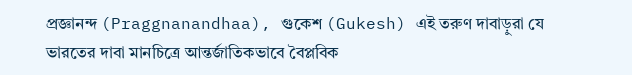প্রজ্ঞানন্দ (Praggnanandhaa), গুকেশ (Gukesh) এই তরুণ দাবাড়ুরা যে ভারতের দাবা মানচিত্রে আন্তর্জাতিকভাবে বৈপ্লবিক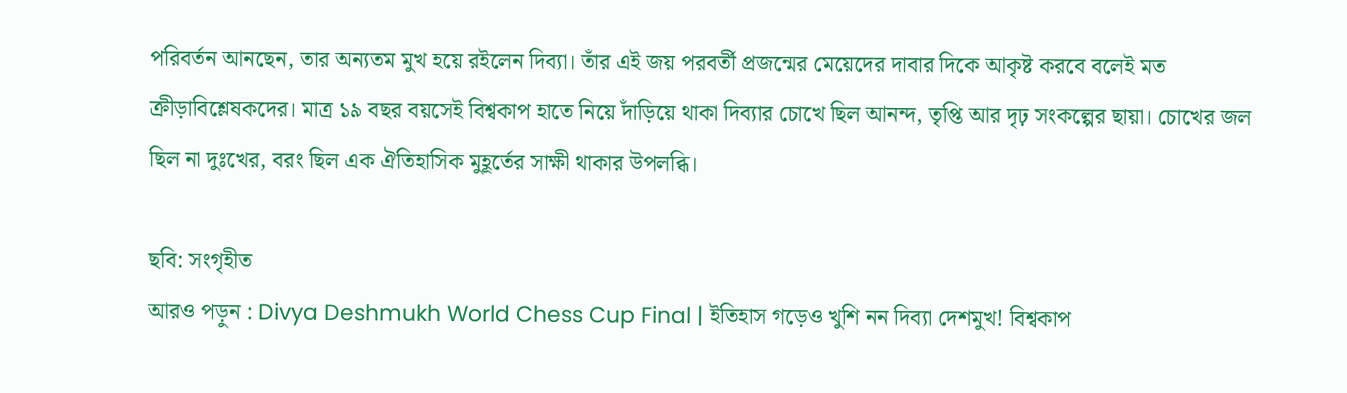পরিবর্তন আনছেন, তার অন্যতম মুখ হয়ে রইলেন দিব্যা। তাঁর এই জয় পরবর্তী প্রজন্মের মেয়েদের দাবার দিকে আকৃষ্ট করবে বলেই মত ক্রীড়াবিশ্লেষকদের। মাত্র ১৯ বছর বয়সেই বিশ্বকাপ হাতে নিয়ে দাঁড়িয়ে থাকা দিব্যার চোখে ছিল আনন্দ, তৃপ্তি আর দৃঢ় সংকল্পের ছায়া। চোখের জল ছিল না দুঃখের, বরং ছিল এক ঐতিহাসিক মুহূর্তের সাক্ষী থাকার উপলব্ধি।

ছবি: সংগৃহীত
আরও পড়ুন : Divya Deshmukh World Chess Cup Final | ইতিহাস গড়েও খুশি নন দিব্যা দেশমুখ! বিশ্বকাপ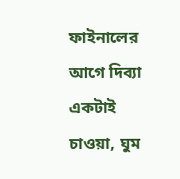ফাইনালের আগে দিব্যা একটাই চাওয়া, ঘুম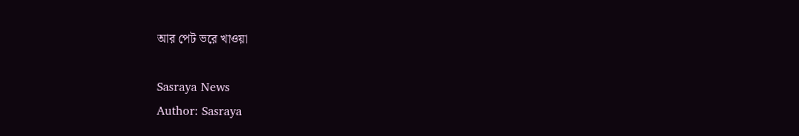আর পেট ভরে খাওয়া

Sasraya News
Author: Sasraya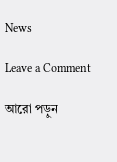News

Leave a Comment

আরো পড়ুন